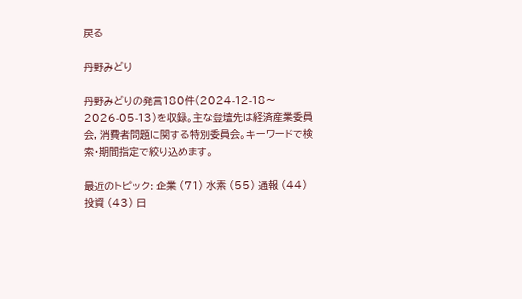戻る

丹野みどり

丹野みどりの発言180件(2024-12-18〜2026-05-13)を収録。主な登壇先は経済産業委員会, 消費者問題に関する特別委員会。キーワードで検索・期間指定で絞り込めます。

最近のトピック: 企業 (71) 水素 (55) 通報 (44) 投資 (43) 日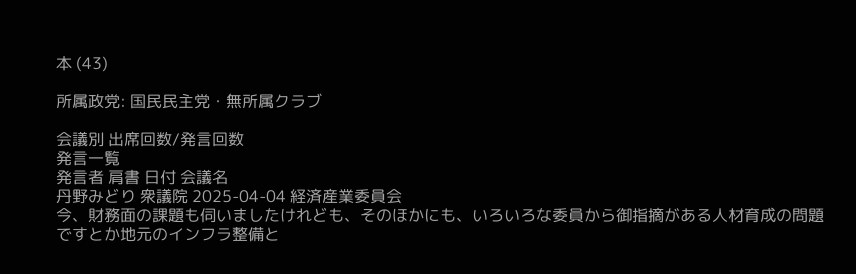本 (43)

所属政党: 国民民主党・無所属クラブ

会議別 出席回数/発言回数
発言一覧
発言者 肩書 日付 会議名
丹野みどり 衆議院 2025-04-04 経済産業委員会
今、財務面の課題も伺いましたけれども、そのほかにも、いろいろな委員から御指摘がある人材育成の問題ですとか地元のインフラ整備と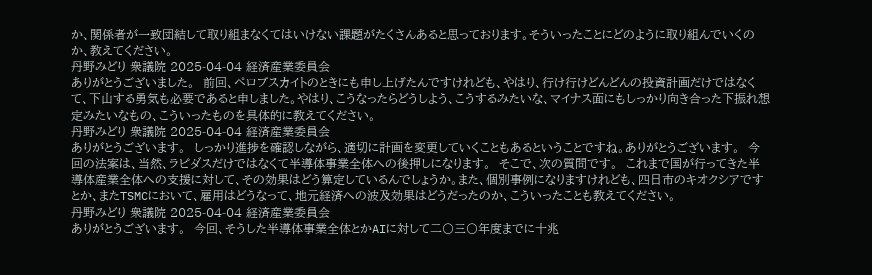か、関係者が一致団結して取り組まなくてはいけない課題がたくさんあると思っております。そういったことにどのように取り組んでいくのか、教えてください。
丹野みどり 衆議院 2025-04-04 経済産業委員会
ありがとうございました。  前回、ペロブスカイトのときにも申し上げたんですけれども、やはり、行け行けどんどんの投資計画だけではなくて、下山する勇気も必要であると申しました。やはり、こうなったらどうしよう、こうするみたいな、マイナス面にもしっかり向き合った下振れ想定みたいなもの、こういったものを具体的に教えてください。
丹野みどり 衆議院 2025-04-04 経済産業委員会
ありがとうございます。  しっかり進捗を確認しながら、適切に計画を変更していくこともあるということですね。ありがとうございます。  今回の法案は、当然、ラピダスだけではなくて半導体事業全体への後押しになります。  そこで、次の質問です。  これまで国が行ってきた半導体産業全体への支援に対して、その効果はどう算定しているんでしょうか。また、個別事例になりますけれども、四日市のキオクシアですとか、またTSMCにおいて、雇用はどうなって、地元経済への波及効果はどうだったのか、こういったことも教えてください。
丹野みどり 衆議院 2025-04-04 経済産業委員会
ありがとうございます。  今回、そうした半導体事業全体とかAIに対して二〇三〇年度までに十兆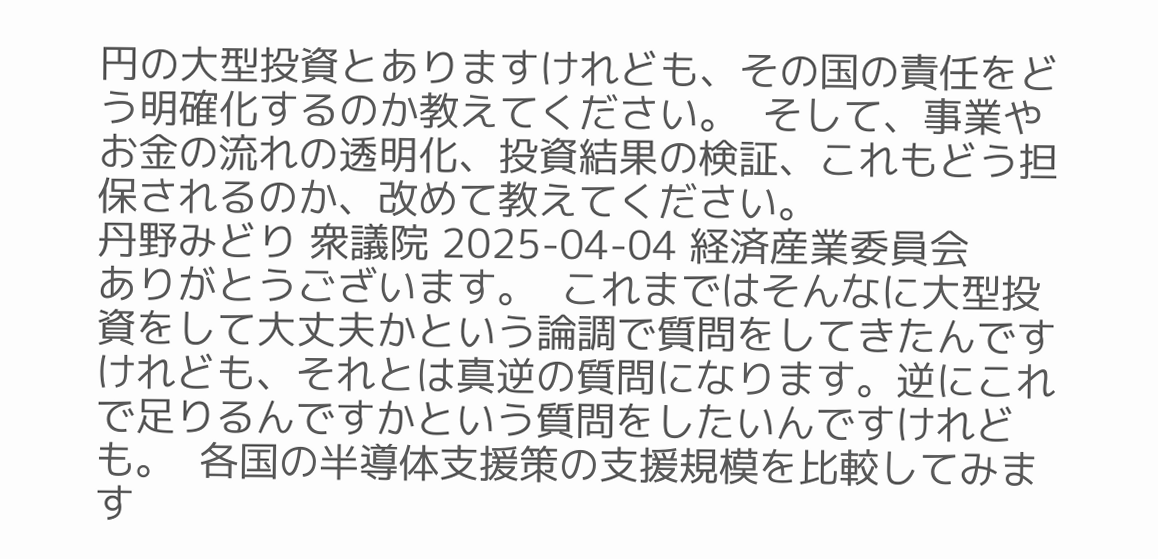円の大型投資とありますけれども、その国の責任をどう明確化するのか教えてください。  そして、事業やお金の流れの透明化、投資結果の検証、これもどう担保されるのか、改めて教えてください。
丹野みどり 衆議院 2025-04-04 経済産業委員会
ありがとうございます。  これまではそんなに大型投資をして大丈夫かという論調で質問をしてきたんですけれども、それとは真逆の質問になります。逆にこれで足りるんですかという質問をしたいんですけれども。  各国の半導体支援策の支援規模を比較してみます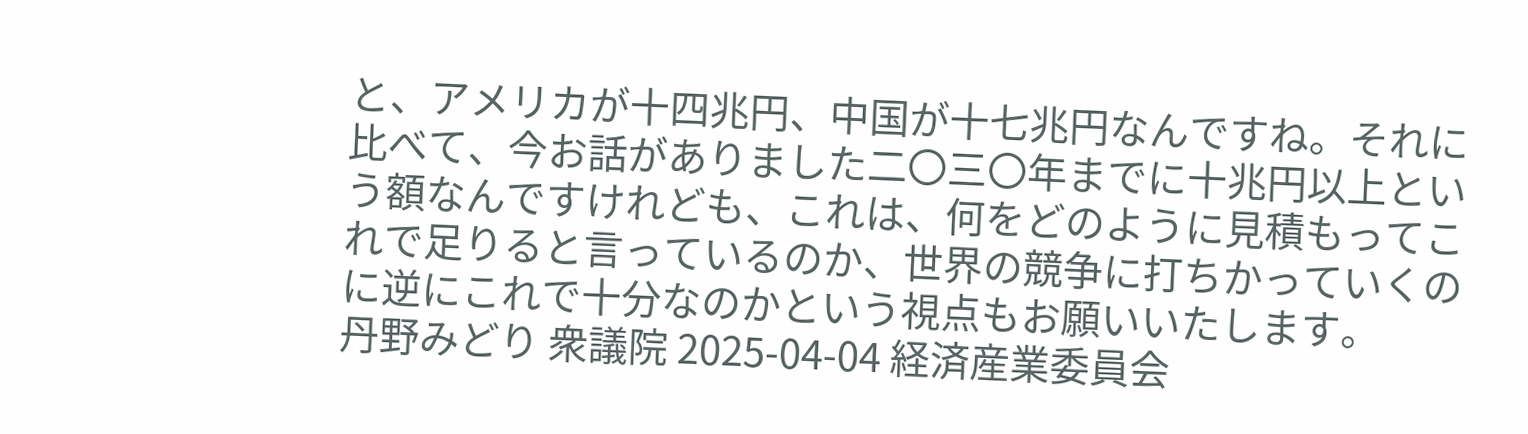と、アメリカが十四兆円、中国が十七兆円なんですね。それに比べて、今お話がありました二〇三〇年までに十兆円以上という額なんですけれども、これは、何をどのように見積もってこれで足りると言っているのか、世界の競争に打ちかっていくのに逆にこれで十分なのかという視点もお願いいたします。
丹野みどり 衆議院 2025-04-04 経済産業委員会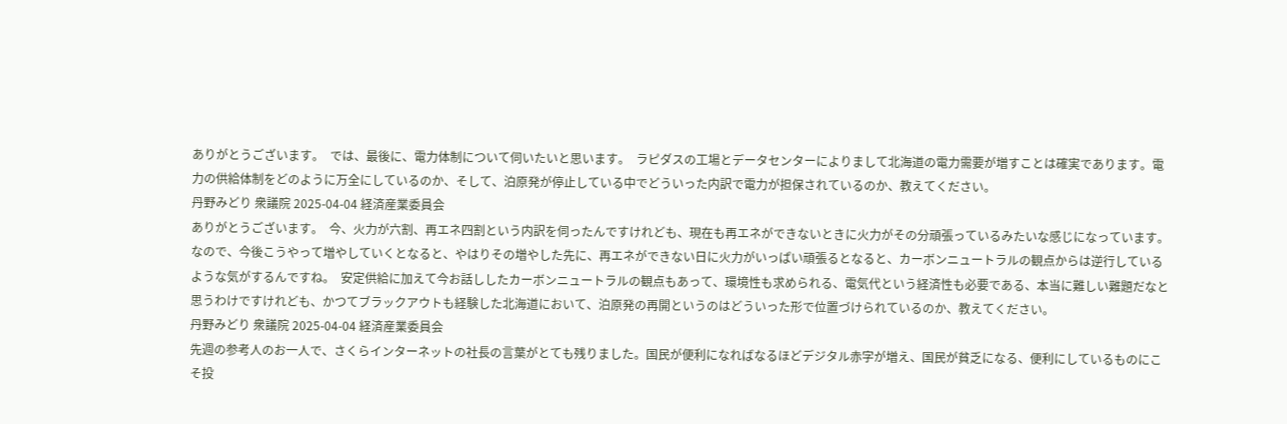ありがとうございます。  では、最後に、電力体制について伺いたいと思います。  ラピダスの工場とデータセンターによりまして北海道の電力需要が増すことは確実であります。電力の供給体制をどのように万全にしているのか、そして、泊原発が停止している中でどういった内訳で電力が担保されているのか、教えてください。
丹野みどり 衆議院 2025-04-04 経済産業委員会
ありがとうございます。  今、火力が六割、再エネ四割という内訳を伺ったんですけれども、現在も再エネができないときに火力がその分頑張っているみたいな感じになっています。なので、今後こうやって増やしていくとなると、やはりその増やした先に、再エネができない日に火力がいっぱい頑張るとなると、カーボンニュートラルの観点からは逆行しているような気がするんですね。  安定供給に加えて今お話ししたカーボンニュートラルの観点もあって、環境性も求められる、電気代という経済性も必要である、本当に難しい難題だなと思うわけですけれども、かつてブラックアウトも経験した北海道において、泊原発の再開というのはどういった形で位置づけられているのか、教えてください。
丹野みどり 衆議院 2025-04-04 経済産業委員会
先週の参考人のお一人で、さくらインターネットの社長の言葉がとても残りました。国民が便利になればなるほどデジタル赤字が増え、国民が貧乏になる、便利にしているものにこそ投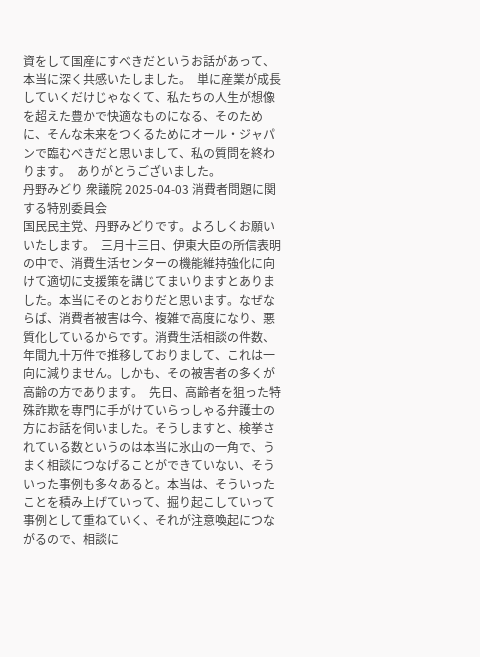資をして国産にすべきだというお話があって、本当に深く共感いたしました。  単に産業が成長していくだけじゃなくて、私たちの人生が想像を超えた豊かで快適なものになる、そのために、そんな未来をつくるためにオール・ジャパンで臨むべきだと思いまして、私の質問を終わります。  ありがとうございました。
丹野みどり 衆議院 2025-04-03 消費者問題に関する特別委員会
国民民主党、丹野みどりです。よろしくお願いいたします。  三月十三日、伊東大臣の所信表明の中で、消費生活センターの機能維持強化に向けて適切に支援策を講じてまいりますとありました。本当にそのとおりだと思います。なぜならば、消費者被害は今、複雑で高度になり、悪質化しているからです。消費生活相談の件数、年間九十万件で推移しておりまして、これは一向に減りません。しかも、その被害者の多くが高齢の方であります。  先日、高齢者を狙った特殊詐欺を専門に手がけていらっしゃる弁護士の方にお話を伺いました。そうしますと、検挙されている数というのは本当に氷山の一角で、うまく相談につなげることができていない、そういった事例も多々あると。本当は、そういったことを積み上げていって、掘り起こしていって事例として重ねていく、それが注意喚起につながるので、相談に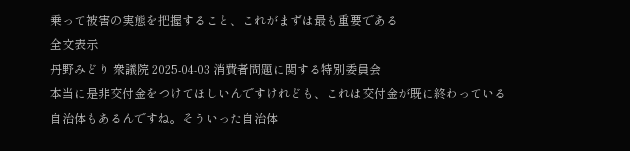乗って被害の実態を把握すること、これがまずは最も重要である
全文表示
丹野みどり 衆議院 2025-04-03 消費者問題に関する特別委員会
本当に是非交付金をつけてほしいんですけれども、これは交付金が既に終わっている自治体もあるんですね。そういった自治体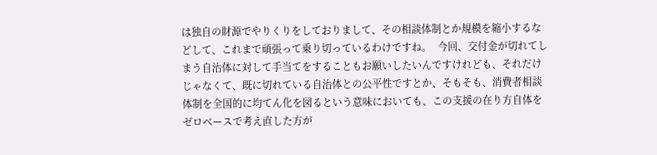は独自の財源でやりくりをしておりまして、その相談体制とか規模を縮小するなどして、これまで頑張って乗り切っているわけですね。  今回、交付金が切れてしまう自治体に対して手当てをすることもお願いしたいんですけれども、それだけじゃなくて、既に切れている自治体との公平性ですとか、そもそも、消費者相談体制を全国的に均てん化を図るという意味においても、この支援の在り方自体をゼロベースで考え直した方が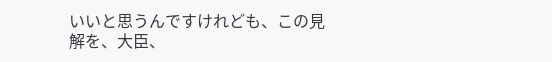いいと思うんですけれども、この見解を、大臣、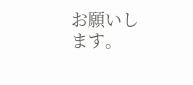お願いします。